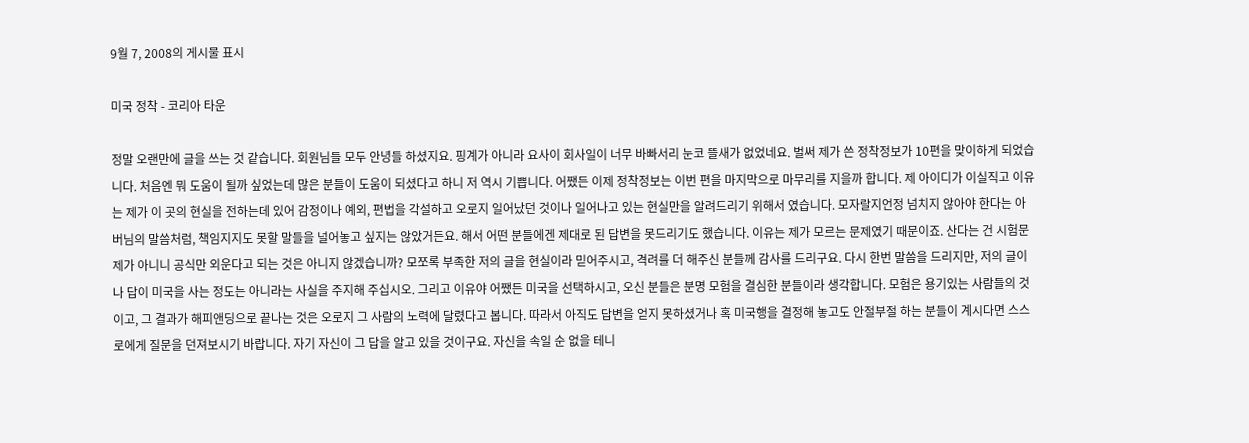9월 7, 2008의 게시물 표시

미국 정착 - 코리아 타운

정말 오랜만에 글을 쓰는 것 같습니다. 회원님들 모두 안녕들 하셨지요. 핑계가 아니라 요사이 회사일이 너무 바빠서리 눈코 뜰새가 없었네요. 벌써 제가 쓴 정착정보가 10편을 맞이하게 되었습니다. 처음엔 뭐 도움이 될까 싶었는데 많은 분들이 도움이 되셨다고 하니 저 역시 기쁩니다. 어쨌든 이제 정착정보는 이번 편을 마지막으로 마무리를 지을까 합니다. 제 아이디가 이실직고 이유는 제가 이 곳의 현실을 전하는데 있어 감정이나 예외, 편법을 각설하고 오로지 일어났던 것이나 일어나고 있는 현실만을 알려드리기 위해서 였습니다. 모자랄지언정 넘치지 않아야 한다는 아버님의 말씀처럼, 책임지지도 못할 말들을 널어놓고 싶지는 않았거든요. 해서 어떤 분들에겐 제대로 된 답변을 못드리기도 했습니다. 이유는 제가 모르는 문제였기 때문이죠. 산다는 건 시험문제가 아니니 공식만 외운다고 되는 것은 아니지 않겠습니까? 모쪼록 부족한 저의 글을 현실이라 믿어주시고, 격려를 더 해주신 분들께 감사를 드리구요. 다시 한번 말씀을 드리지만, 저의 글이나 답이 미국을 사는 정도는 아니라는 사실을 주지해 주십시오. 그리고 이유야 어쨌든 미국을 선택하시고, 오신 분들은 분명 모험을 결심한 분들이라 생각합니다. 모험은 용기있는 사람들의 것이고, 그 결과가 해피앤딩으로 끝나는 것은 오로지 그 사람의 노력에 달렸다고 봅니다. 따라서 아직도 답변을 얻지 못하셨거나 혹 미국행을 결정해 놓고도 안절부절 하는 분들이 계시다면 스스로에게 질문을 던져보시기 바랍니다. 자기 자신이 그 답을 알고 있을 것이구요. 자신을 속일 순 없을 테니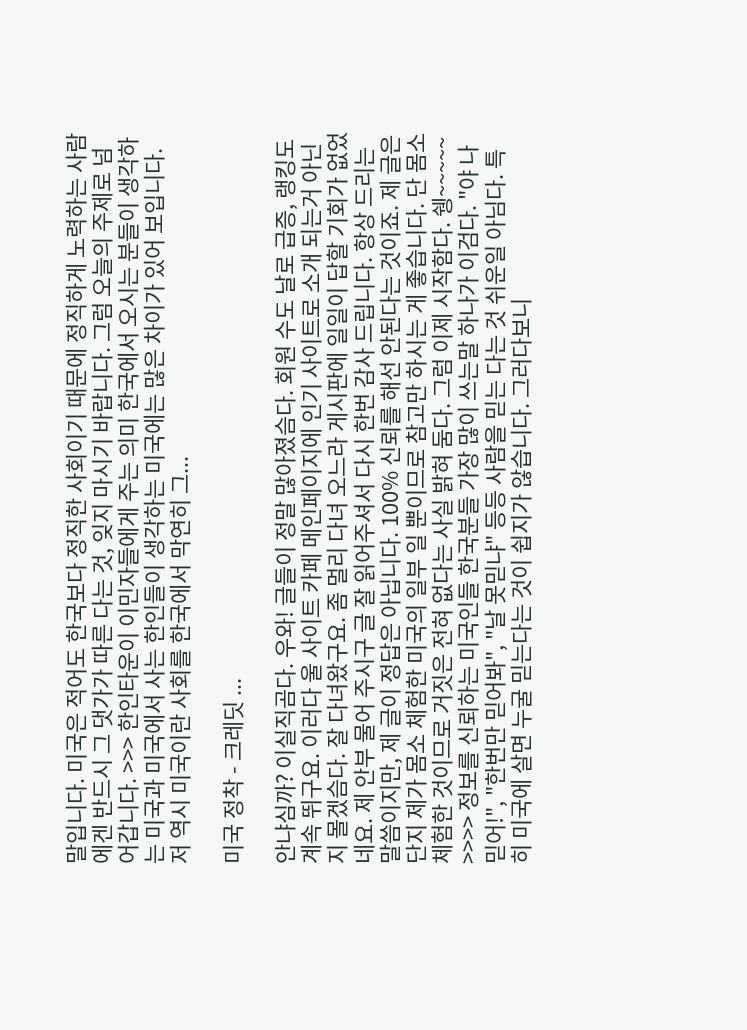말입니다. 미국은 적어도 한국보다 정직한 사회이기 때문에 정직하게 노력하는 사람에겐 반드시 그 댓가가 따른 다는 것, 잊지 마시기 바랍니다. 그럼 오늘의 주제로 넘어갑니다. >>> 한인타운이 이민자들에게 주는 의미 한국에서 오시는 분들이 생각하는 미국과 미국에서 사는 한인들이 생각하는 미국에는 많은 차이가 있어 보입니다. 저 역시 미국이란 사회를 한국에서 막연히 그...

미국 정착 - 크레딧 ...

안냐심까? 이실직곰다. 우와! 글들이 정말 많아졌슴다. 회원 수도 날로 급증, 랭킹도 계속 뛰구요. 이러다 울 사이트 카페 메인페이지에 인기 사이트로 소개 되는거 아닌지 몰겠슴다. 잘 다녀왔구요. 좀 멀리 다녀 오느라 게시판에 일일이 답할 기회가 없었네요. 제 안부 물어 주시구 글 잘 읽어주셔서 다시 한번 감사 드립니다. 항상 드리는 말씀이지만, 제 글이 정답은 아닙니다. 100% 신뢰를 해선 안된다는 것이죠. 제 글은 단지 제가 몸소 체험한 미국의 일부 일 뿐이므로 참고만 하시는 게 좋습니다. 단 몸소 체험한 것이므로 거짓은 전혀 없다는 사실 밝혀 둠다. 그럼 이제 시작함다. 쉥~~~~~ >>>> 정보를 신뢰하는 미국인들 한국분들 가장 많이 쓰는말 하나가 이검다. "야 나 믿어!", "한번만 믿어봐", "날 못믿냐" 등등 사람을 믿는 다는 것 쉬운일 아님다. 특히 미국에 살면 누굴 믿는다는 것이 쉽지가 않습니다. 그러다보니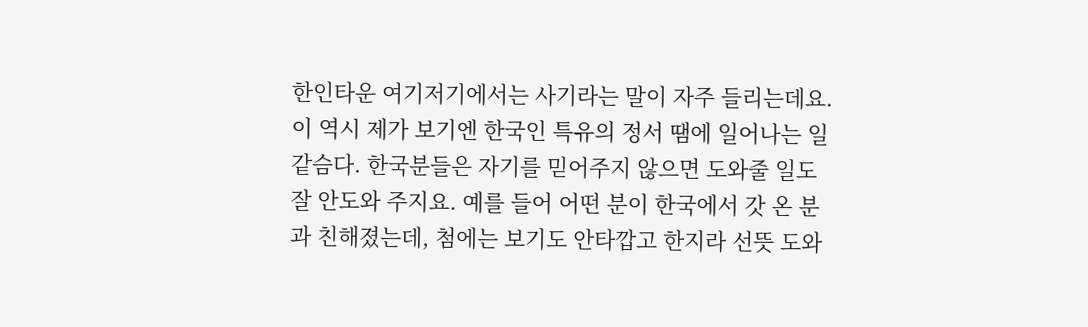한인타운 여기저기에서는 사기라는 말이 자주 들리는데요. 이 역시 제가 보기엔 한국인 특유의 정서 땜에 일어나는 일 같슴다. 한국분들은 자기를 믿어주지 않으면 도와줄 일도 잘 안도와 주지요. 예를 들어 어떤 분이 한국에서 갓 온 분과 친해졌는데, 첨에는 보기도 안타깝고 한지라 선뜻 도와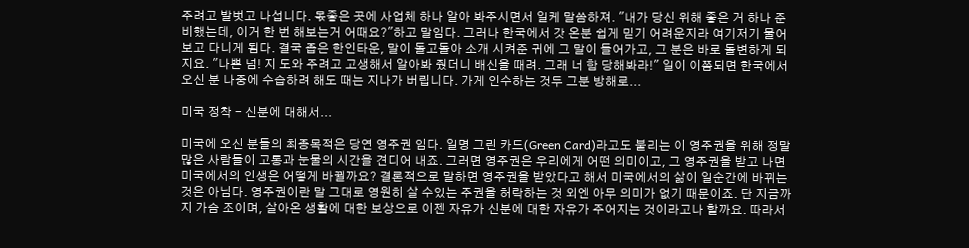주려고 발벗고 나섭니다. 몫좋은 곳에 사업체 하나 알아 봐주시면서 일케 말씀하져. "내가 당신 위해 좋은 거 하나 준비했는데, 이거 한 번 해보는거 어때요?"하고 말임다. 그러나 한국에서 갓 온분 쉽게 믿기 어려운지라 여기저기 물어보고 다니게 됨다. 결국 좁은 한인타운, 말이 돌고돌아 소개 시켜준 귀에 그 말이 들어가고, 그 분은 바로 돌변하게 되지요. "나쁜 넘! 지 도와 주려고 고생해서 알아봐 줬더니 배신을 때려. 그래 너 함 당해봐라!" 일이 이쯤되면 한국에서 오신 분 나중에 수습하려 해도 때는 지나가 버립니다. 가게 인수하는 것두 그분 방해로...

미국 정착 - 신분에 대해서...

미국에 오신 분들의 최종목적은 당연 영주권 임다. 일명 그린 카드(Green Card)라고도 불리는 이 영주권을 위해 정말 많은 사람들이 고통과 눈물의 시간을 견디어 내죠. 그러면 영주권은 우리에게 어떤 의미이고, 그 영주권을 받고 나면 미국에서의 인생은 어떻게 바뀔까요? 결론적으로 말하면 영주권을 받았다고 해서 미국에서의 삶이 일순간에 바뀌는 것은 아님다. 영주권이란 말 그대로 영원히 살 수있는 주권을 허락하는 것 외엔 아무 의미가 없기 때문이죠. 단 지금까지 가슴 조이며, 살아온 생활에 대한 보상으로 이젠 자유가 신분에 대한 자유가 주어지는 것이라고나 할까요. 따라서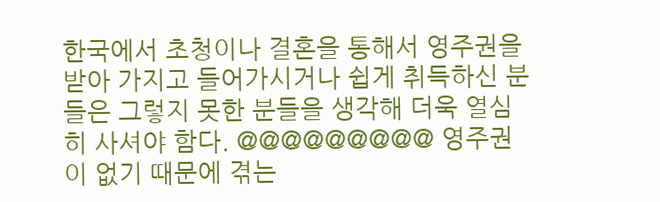한국에서 초청이나 결혼을 통해서 영주권을 받아 가지고 들어가시거나 쉽게 취득하신 분들은 그렇지 못한 분들을 생각해 더욱 열심히 사셔야 함다. @@@@@@@@@ 영주권이 없기 때문에 겪는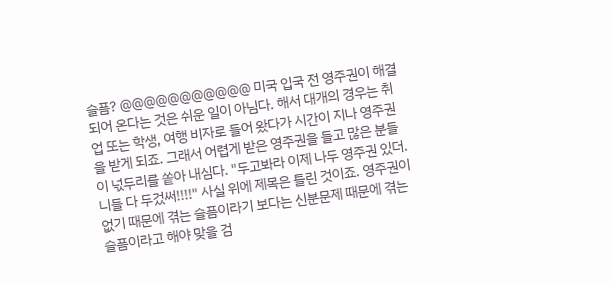슬픔? @@@@@@@@@@@ 미국 입국 전 영주권이 해결되어 온다는 것은 쉬운 일이 아님다. 해서 대개의 경우는 취업 또는 학생, 여행 비자로 들어 왔다가 시간이 지나 영주권을 받게 되죠. 그래서 어렵게 받은 영주권을 들고 많은 분들이 넋두리를 쏱아 내심다. "두고봐라 이제 나두 영주권 있더. 니들 다 두겄써!!!!" 사실 위에 제목은 틀린 것이죠. 영주권이 없기 때문에 겪는 슬픔이라기 보다는 신분문제 때문에 겪는 슬픔이라고 해야 맞을 검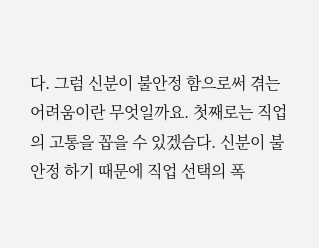다. 그럼 신분이 불안정 함으로써 겪는 어려움이란 무엇일까요. 첫째로는 직업의 고통을 꼽을 수 있겠슴다. 신분이 불안정 하기 때문에 직업 선택의 폭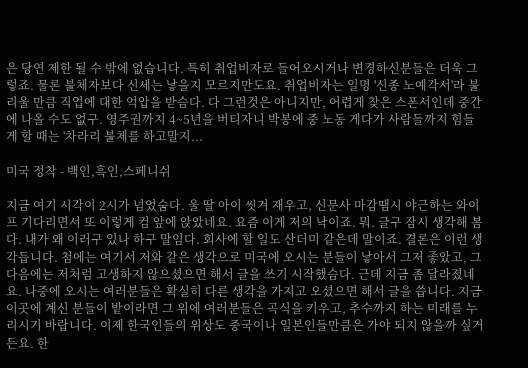은 당연 제한 될 수 밖에 없습니다. 특히 취업비자로 들어오시거나 변경하신분들은 더욱 그렇죠. 물론 불체자보다 신세는 낳을지 모르지만도요. 취업비자는 일명 '신종 노예각서'라 불리울 만큼 직업에 대한 억압을 받슴다. 다 그런것은 아니지만, 어렵게 찾은 스폰서인데 중간에 나올 수도 없구. 영주권까지 4~5년을 버티자니 박봉에 중 노동 게다가 사람들까지 힘들게 할 때는 '차라리 불체를 하고말지...

미국 정착 - 백인,흑인,스페니쉬

지금 여기 시각이 2시가 넘었숨다. 울 딸 아이 씻겨 재우고, 신문사 마감땜시 야근하는 와이프 기다리면서 또 이렇게 컴 앞에 앉았네요. 요즘 이게 저의 낙이죠. 뭐. 글구 잠시 생각해 봄다. 내가 왜 이러구 있나 하구 말임다. 회사에 할 일도 산더미 같은데 말이죠. 결론은 이런 생각듭니다. 첨에는 여기서 저와 같은 생각으로 미국에 오시는 분들이 낳아서 그저 좋았고, 그 다음에는 저처럼 고생하지 않으셨으면 해서 글을 쓰기 시작했슴다. 근데 지금 좀 달라졌네요. 나중에 오시는 여러분들은 확실히 다른 생각을 가지고 오셨으면 해서 글을 씁니다. 지금 이곳에 계신 분들이 밭이라면 그 위에 여러분들은 곡식을 키우고, 추수까지 하는 미래를 누리시기 바랍니다. 이제 한국인들의 위상도 중국이나 일본인들만큼은 가야 되지 않을까 싶거든요. 한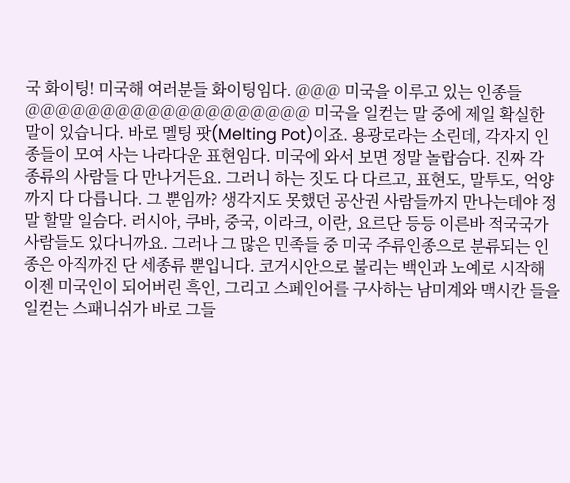국 화이팅! 미국해 여러분들 화이팅임다. @@@ 미국을 이루고 있는 인종들 @@@@@@@@@@@@@@@@@@@ 미국을 일컫는 말 중에 제일 확실한 말이 있습니다. 바로 멜팅 팟(Melting Pot)이죠. 용광로라는 소린데, 각자지 인종들이 모여 사는 나라다운 표현임다. 미국에 와서 보면 정말 놀랍슴다. 진짜 각 종류의 사람들 다 만나거든요. 그러니 하는 짓도 다 다르고, 표현도, 말투도, 억양까지 다 다릅니다. 그 뿐임까? 생각지도 못했던 공산권 사람들까지 만나는데야 정말 할말 일슴다. 러시아, 쿠바, 중국, 이라크, 이란, 요르단 등등 이른바 적국국가 사람들도 있다니까요. 그러나 그 많은 민족들 중 미국 주류인종으로 분류되는 인종은 아직까진 단 세종류 뿐입니다. 코거시안으로 불리는 백인과 노예로 시작해 이젠 미국인이 되어버린 흑인, 그리고 스페인어를 구사하는 남미계와 맥시칸 들을 일컫는 스패니쉬가 바로 그들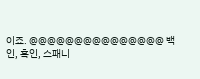이죠. @@@@@@@@@@@@@@@ 백인, 흑인, 스패니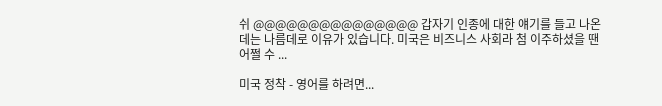쉬 @@@@@@@@@@@@@@@ 갑자기 인종에 대한 얘기를 들고 나온데는 나름데로 이유가 있습니다. 미국은 비즈니스 사회라 첨 이주하셨을 땐 어쩔 수 ...

미국 정착 - 영어를 하려면...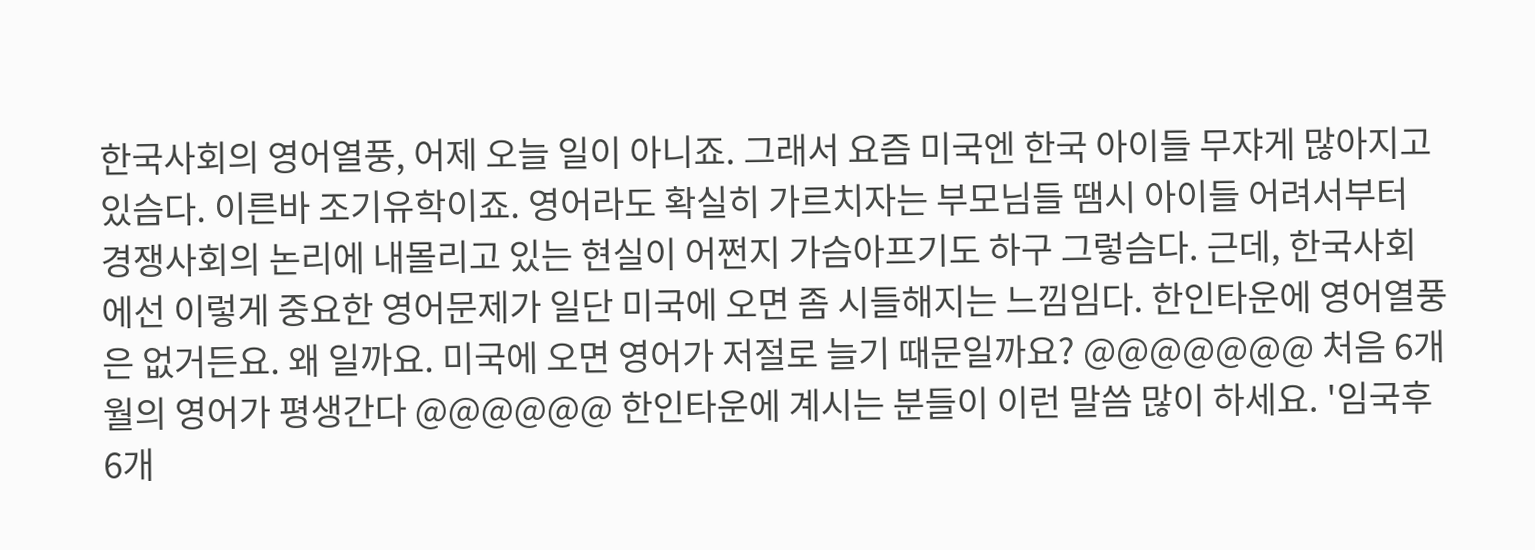한국사회의 영어열풍, 어제 오늘 일이 아니죠. 그래서 요즘 미국엔 한국 아이들 무쟈게 많아지고 있슴다. 이른바 조기유학이죠. 영어라도 확실히 가르치자는 부모님들 땜시 아이들 어려서부터 경쟁사회의 논리에 내몰리고 있는 현실이 어쩐지 가슴아프기도 하구 그렇슴다. 근데, 한국사회에선 이렇게 중요한 영어문제가 일단 미국에 오면 좀 시들해지는 느낌임다. 한인타운에 영어열풍은 없거든요. 왜 일까요. 미국에 오면 영어가 저절로 늘기 때문일까요? @@@@@@@ 처음 6개월의 영어가 평생간다 @@@@@@ 한인타운에 계시는 분들이 이런 말씀 많이 하세요. '임국후 6개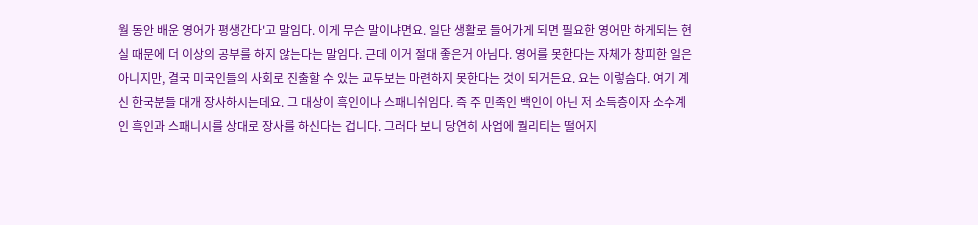월 동안 배운 영어가 평생간다'고 말임다. 이게 무슨 말이냐면요. 일단 생활로 들어가게 되면 필요한 영어만 하게되는 현실 때문에 더 이상의 공부를 하지 않는다는 말임다. 근데 이거 절대 좋은거 아님다. 영어를 못한다는 자체가 창피한 일은 아니지만, 결국 미국인들의 사회로 진출할 수 있는 교두보는 마련하지 못한다는 것이 되거든요. 요는 이렇슴다. 여기 계신 한국분들 대개 장사하시는데요. 그 대상이 흑인이나 스패니쉬임다. 즉 주 민족인 백인이 아닌 저 소득층이자 소수계인 흑인과 스패니시를 상대로 장사를 하신다는 겁니다. 그러다 보니 당연히 사업에 퀄리티는 떨어지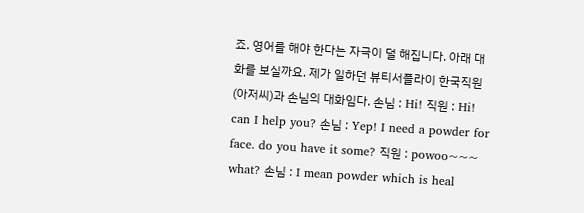죠. 영어를 해야 한다는 자극이 덜 해집니다. 아래 대화를 보실까요. 제가 일하던 뷰티서플라이 한국직원(아저씨)과 손님의 대화임다. 손님 : Hi! 직원 : Hi! can I help you? 손님 : Yep! I need a powder for face. do you have it some? 직원 : powoo~~~ what? 손님 : I mean powder which is heal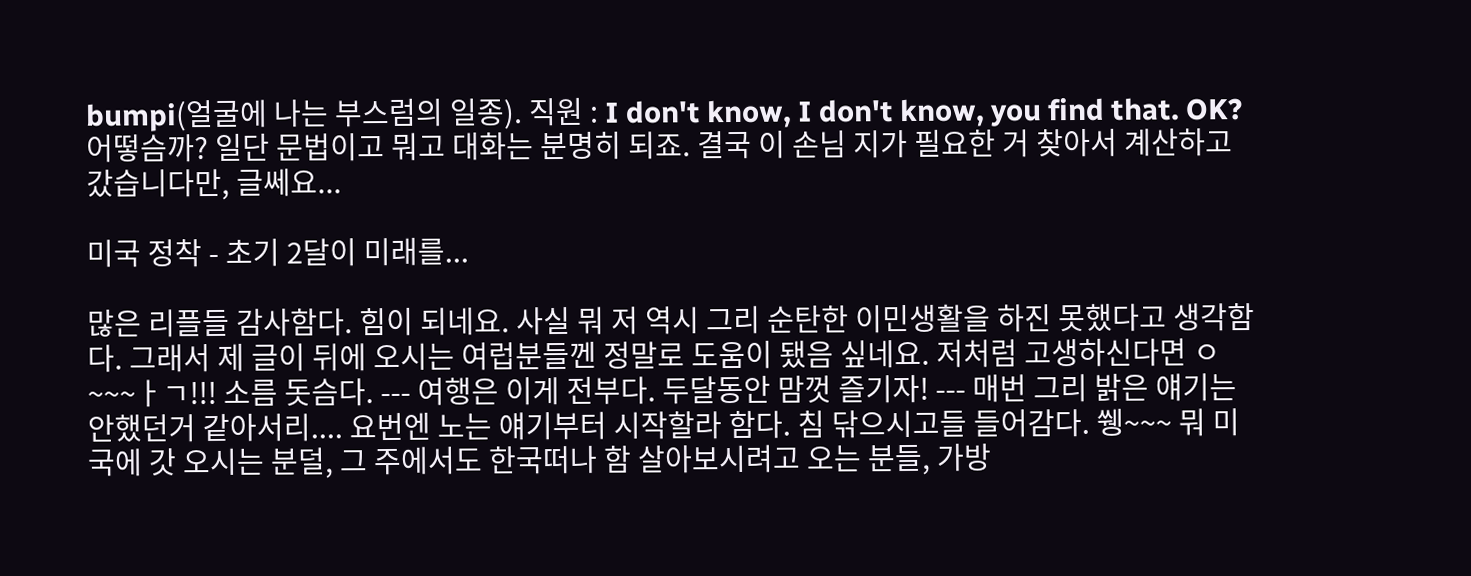bumpi(얼굴에 나는 부스럼의 일종). 직원 : I don't know, I don't know, you find that. OK? 어떻슴까? 일단 문법이고 뭐고 대화는 분명히 되죠. 결국 이 손님 지가 필요한 거 찾아서 계산하고 갔습니다만, 글쎄요...

미국 정착 - 초기 2달이 미래를...

많은 리플들 감사함다. 힘이 되네요. 사실 뭐 저 역시 그리 순탄한 이민생활을 하진 못했다고 생각함다. 그래서 제 글이 뒤에 오시는 여럽분들껜 정말로 도움이 됐음 싶네요. 저처럼 고생하신다면 ㅇ~~~ㅏㄱ!!! 소름 돗슴다. --- 여행은 이게 전부다. 두달동안 맘껏 즐기자! --- 매번 그리 밝은 얘기는 안했던거 같아서리.... 요번엔 노는 얘기부터 시작할라 함다. 침 닦으시고들 들어감다. 쒱~~~ 뭐 미국에 갓 오시는 분덜, 그 주에서도 한국떠나 함 살아보시려고 오는 분들, 가방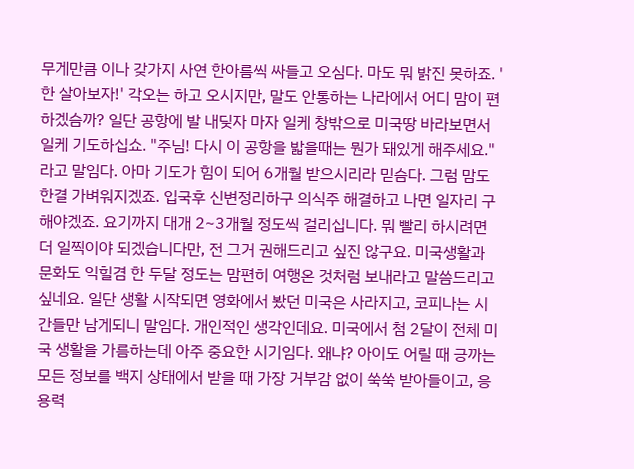무게만큼 이나 갖가지 사연 한아름씩 싸들고 오심다. 마도 뭐 밝진 못하죠. '한 살아보자!' 각오는 하고 오시지만, 말도 안통하는 나라에서 어디 맘이 편하겠슴까? 일단 공항에 발 내딪자 마자 일케 창밖으로 미국땅 바라보면서 일케 기도하십쇼. "주님! 다시 이 공항을 밟을때는 뭔가 돼있게 해주세요."라고 말임다. 아마 기도가 힘이 되어 6개월 받으시리라 믿슴다. 그럼 맘도 한결 가벼워지겠죠. 입국후 신변정리하구 의식주 해결하고 나면 일자리 구해야겠죠. 요기까지 대개 2~3개월 정도씩 걸리십니다. 뭐 빨리 하시려면 더 일찍이야 되겠습니다만, 전 그거 권해드리고 싶진 않구요. 미국생활과 문화도 익힐겸 한 두달 정도는 맘편히 여행온 것처럼 보내라고 말씀드리고 싶네요. 일단 생활 시작되면 영화에서 봤던 미국은 사라지고, 코피나는 시간들만 남게되니 말임다. 개인적인 생각인데요. 미국에서 첨 2달이 전체 미국 생활을 가름하는데 아주 중요한 시기임다. 왜냐? 아이도 어릴 때 긍까는 모든 정보를 백지 상태에서 받을 때 가장 거부감 없이 쑥쑥 받아들이고, 응용력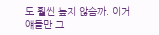도 훨씬 높지 않슴까. 이거 얘들만 그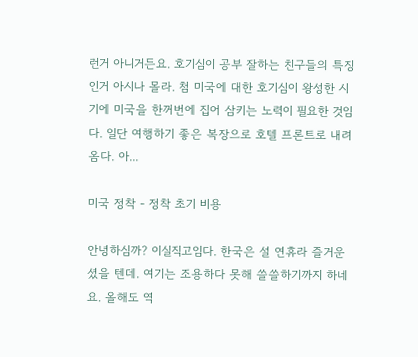런거 아니거든요. 호기심이 공부 잘하는 친구들의 특징인거 아시나 몰라. 첨 미국에 대한 호기심이 왕성한 시기에 미국을 한꺼번에 집어 삼키는 노력이 필요한 것임다. 일단 여행하기 좋은 복장으로 호텔 프론트로 내려옴다. 아...

미국 정착 - 정착 초기 비용

안녕하심까? 이실직고임다. 한국은 설 연휴라 즐거운셨을 텐데. 여기는 조용하다 못해 쓸쓸하기까지 하네요. 올해도 역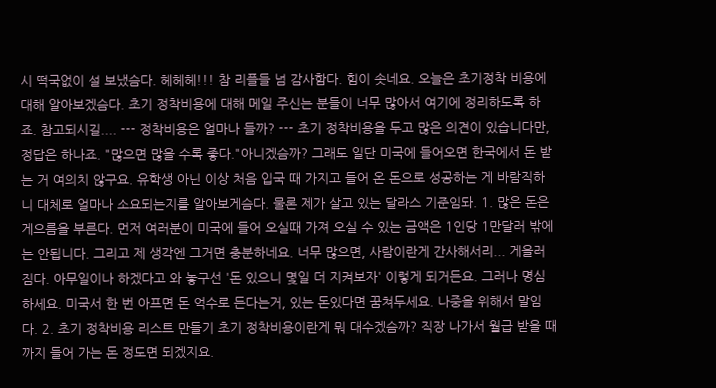시 떡국없이 설 보냈슴다. 헤헤헤!!! 참 리플들 넘 감사함다. 힘이 솟네요. 오늘은 초기정착 비용에 대해 알아보겠슴다. 초기 정착비용에 대해 메일 주신는 분들이 너무 많아서 여기에 정리하도록 하죠. 참고되시길.... --- 정착비용은 얼마나 들까? --- 초기 정착비용을 두고 많은 의견이 있습니다만, 정답은 하나죠. "많으면 많을 수록 좋다."아니겠슴까? 그래도 일단 미국에 들어오면 한국에서 돈 받는 거 여의치 않구요. 유학생 아닌 이상 처음 입국 때 가지고 들어 온 돈으로 성공하는 게 바람직하니 대체로 얼마나 소요되는지를 알아보게슴다. 물론 제가 살고 있는 달라스 기준임돠. 1. 많은 돈은 게으름을 부른다. 먼저 여러분이 미국에 들어 오실때 가져 오실 수 있는 금액은 1인당 1만달러 밖에는 안됩니다. 그리고 제 생각엔 그거면 충분하네요. 너무 많으면, 사람이란게 간사해서리... 게을러짐다. 아무일이나 하겠다고 와 놓구선 '돈 있으니 몇일 더 지켜보자' 이렇게 되거든요. 그러나 명심하세요. 미국서 한 번 아프면 돈 억수로 든다는거, 있는 돈있다면 꿈쳐두세요. 나중을 위해서 말임다. 2. 초기 정착비용 리스트 만들기 초기 정착비용이란게 뭐 대수겠슴까? 직장 나가서 월급 받을 때까지 들어 가는 돈 정도면 되겠지요.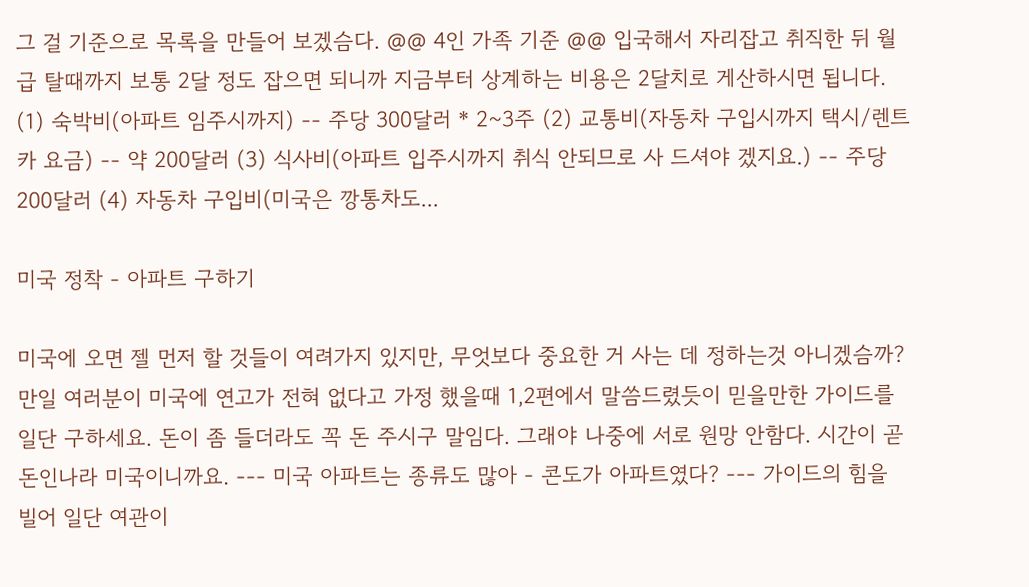그 걸 기준으로 목록을 만들어 보겠슴다. @@ 4인 가족 기준 @@ 입국해서 자리잡고 취직한 뒤 월급 탈때까지 보통 2달 정도 잡으면 되니까 지금부터 상계하는 비용은 2달치로 게산하시면 됩니다. (1) 숙박비(아파트 임주시까지) -- 주당 300달러 * 2~3주 (2) 교통비(자동차 구입시까지 택시/렌트카 요금) -- 약 200달러 (3) 식사비(아파트 입주시까지 취식 안되므로 사 드셔야 겠지요.) -- 주당 200달러 (4) 자동차 구입비(미국은 깡통차도...

미국 정착 - 아파트 구하기

미국에 오면 젤 먼저 할 것들이 여려가지 있지만, 무엇보다 중요한 거 사는 데 정하는것 아니겠슴까? 만일 여러분이 미국에 연고가 전혀 없다고 가정 했을때 1,2편에서 말씀드렸듯이 믿을만한 가이드를 일단 구하세요. 돈이 좀 들더라도 꼭 돈 주시구 말임다. 그래야 나중에 서로 원망 안함다. 시간이 곧 돈인나라 미국이니까요. --- 미국 아파트는 종류도 많아 - 콘도가 아파트였다? --- 가이드의 힘을 빌어 일단 여관이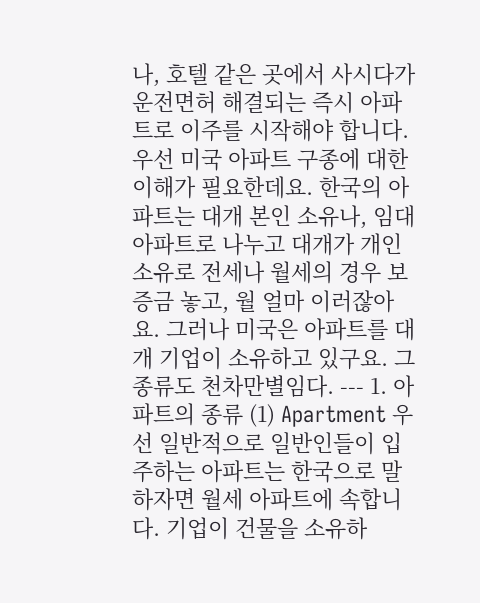나, 호텔 같은 곳에서 사시다가 운전면허 해결되는 즉시 아파트로 이주를 시작해야 합니다. 우선 미국 아파트 구종에 대한 이해가 필요한데요. 한국의 아파트는 대개 본인 소유나, 임대 아파트로 나누고 대개가 개인 소유로 전세나 월세의 경우 보증금 놓고, 월 얼마 이러잖아요. 그러나 미국은 아파트를 대개 기업이 소유하고 있구요. 그 종류도 천차만별임다. --- 1. 아파트의 종류 (1) Apartment 우선 일반적으로 일반인들이 입주하는 아파트는 한국으로 말하자면 월세 아파트에 속합니다. 기업이 건물을 소유하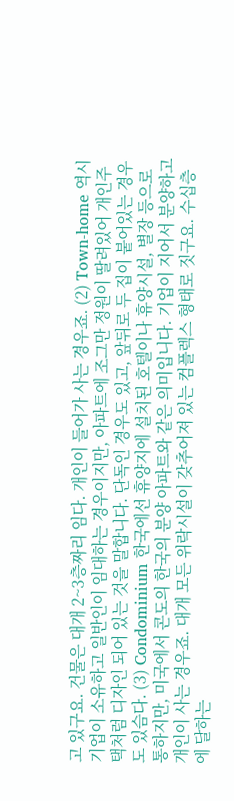고 있구요. 건물은 대개 2~3층짜리 임다. 개인이 들어가 사는 경우죠. (2) Town-home 역시 기업이 소유하고 일반인이 임대하는 경우이지만, 아파트에 조그만 정원이 딸려있어 개인주택처럼 디자인 되어 있는 것을 말합니다. 단독인 경우도 있고, 앞뒤로 두 집이 붙어있는 경우도 있슴다. (3) Condominium 한국에선 휴양지에 설치된 호텔이나 휴양시설, 별장 등으로 통하지만, 미국에서 콘도의 한국의 분양 아파트와 같은 의미입니다. 기업이 지어서 분양하고 개인이 사는 경우죠. 대개 모든 위락시설이 갖추어져 있는 컴플렉스 형태로 짓구요. 수십층에 달하는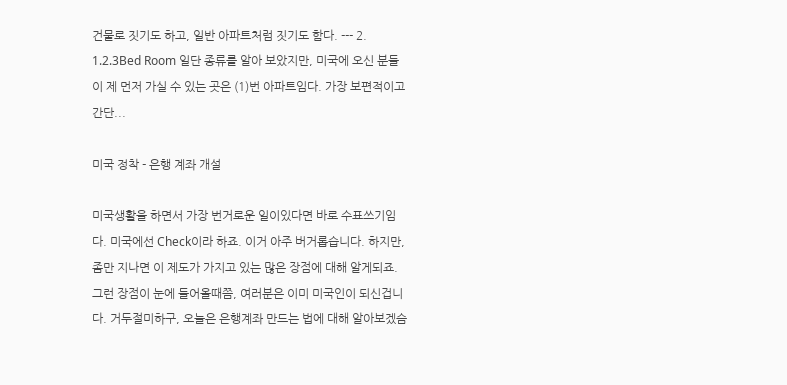건물로 짓기도 하고, 일반 아파트처럼 짓기도 함다. --- 2. 1.2.3Bed Room 일단 종류를 알아 보았지만, 미국에 오신 분들이 제 먼저 가실 수 있는 곳은 (1)번 아파트임다. 가장 보편적이고 간단...

미국 정착 - 은행 계좌 개설

미국생활을 하면서 가장 번거로운 일이있다면 바로 수표쓰기임다. 미국에선 Check이라 하죠. 이거 아주 버거롭습니다. 하지만, 좀만 지나면 이 제도가 가지고 있는 많은 장점에 대해 알게되죠. 그런 장점이 눈에 들어올때쯤, 여러분은 이미 미국인이 되신겁니다. 거두절미하구, 오늘은 은행계좌 만드는 법에 대해 알아보겠슴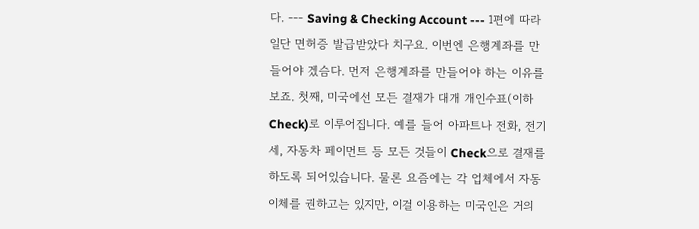다. --- Saving & Checking Account --- 1편에 따라 일단 면허증 발급받았다 치구요. 이번엔 은행계좌를 만들어야 겠슴다. 먼저 은행계좌를 만들어야 하는 이유를 보죠. 첫째, 미국에선 모든 결재가 대개 개인수표(이하 Check)로 이루어집니다. 예를 들어 아파트나 전화, 전기세, 자동차 페이먼트 등 모든 것들이 Check으로 결재를 하도록 되어있습니다. 물론 요즘에는 각 업체에서 자동이체를 권하고는 있지만, 이걸 이용하는 미국인은 거의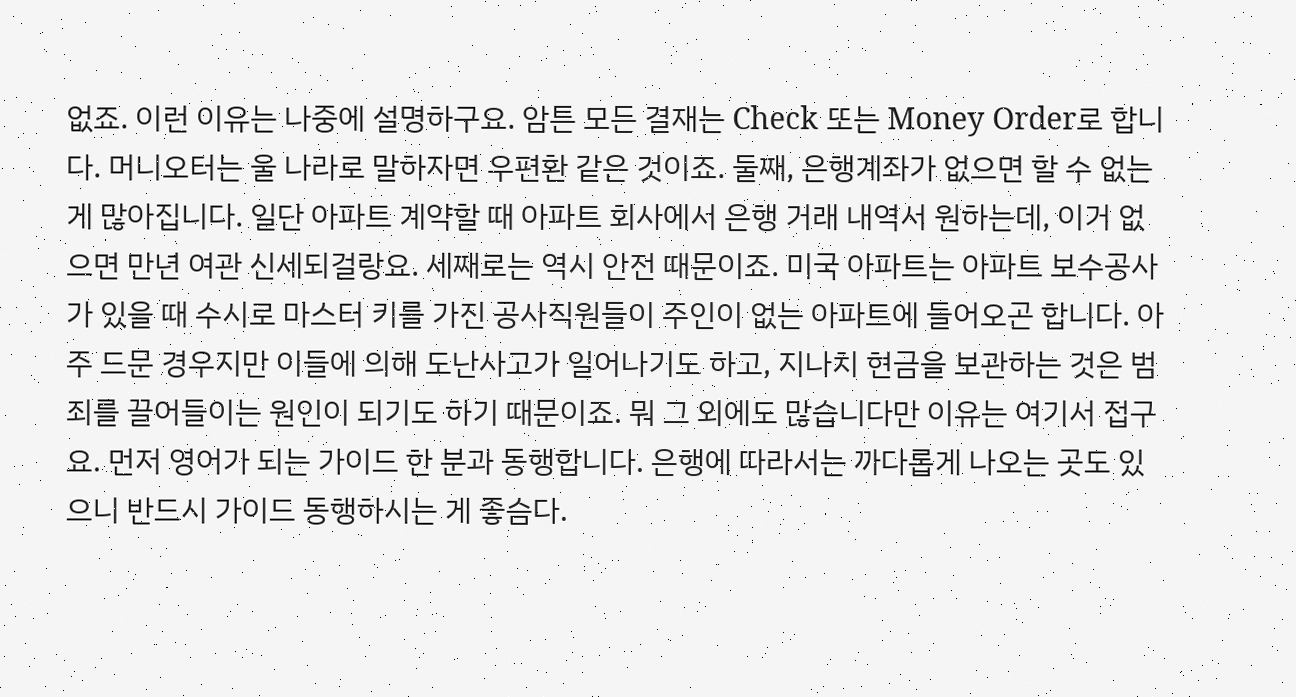없죠. 이런 이유는 나중에 설명하구요. 암튼 모든 결재는 Check 또는 Money Order로 합니다. 머니오터는 울 나라로 말하자면 우편환 같은 것이죠. 둘째, 은행계좌가 없으면 할 수 없는게 많아집니다. 일단 아파트 계약할 때 아파트 회사에서 은행 거래 내역서 원하는데, 이거 없으면 만년 여관 신세되걸랑요. 세째로는 역시 안전 때문이죠. 미국 아파트는 아파트 보수공사가 있을 때 수시로 마스터 키를 가진 공사직원들이 주인이 없는 아파트에 들어오곤 합니다. 아주 드문 경우지만 이들에 의해 도난사고가 일어나기도 하고, 지나치 현금을 보관하는 것은 범죄를 끌어들이는 원인이 되기도 하기 때문이죠. 뭐 그 외에도 많습니다만 이유는 여기서 접구요. 먼저 영어가 되는 가이드 한 분과 동행합니다. 은행에 따라서는 까다롭게 나오는 곳도 있으니 반드시 가이드 동행하시는 게 좋슴다.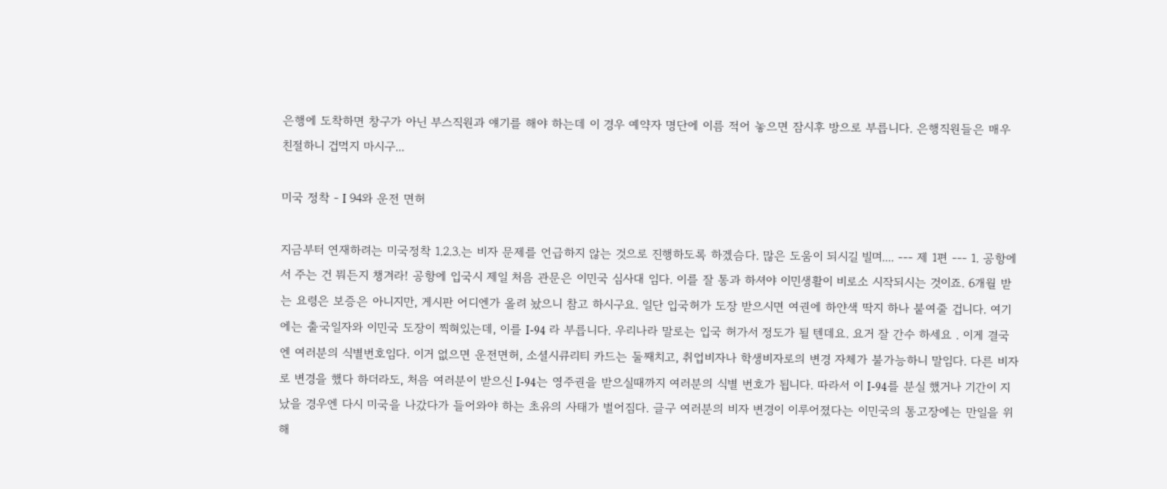은행에 도착하면 창구가 아닌 부스직원과 얘기를 해야 하는데 이 경우 예약자 명단에 이름 적어 놓으면 잠시후 방으로 부릅니다. 은행직원들은 매우 친절하니 겁먹지 마시구...

미국 정착 - I 94와 운전 면허

지금부터 연재하려는 미국정착 1.2.3.는 비자 문제를 언급하지 않는 것으로 진행하도록 하겠슴다. 많은 도움이 되시길 빌며.... --- 제 1편 --- 1. 공항에서 주는 건 뭐든지 챙겨라! 공항에 입국시 제일 처음 관문은 이민국 심사대 임다. 이를 잘 통과 하셔야 이민생활이 비로소 시작되시는 것이죠. 6개월 받는 요령은 보증은 아니지만, 게시판 어디엔가 올려 놨으니 참고 하시구요. 일단 입국허가 도장 받으시면 여권에 하얀색 딱지 하나 붙여줄 겁니다. 여기에는 출국일자와 이민국 도장이 찍혀있는데, 이를 I-94 라 부릅니다. 우리나라 말로는 입국 허가서 정도가 될 텐데요. 요거 잘 간수 하세요 . 이게 결국엔 여러분의 식별번호임다. 이거 없으면 운전면허, 소셜시큐리티 카드는 둘째치고, 취업비자나 학생비자로의 변경 자체가 불가능하니 말임다. 다른 비자로 변경을 했다 하더라도, 처음 여러분이 받으신 I-94는 영주권을 받으실때까지 여러분의 식별 번호가 됩니다. 따라서 이 I-94를 분실 했거나 기간이 지났을 경우엔 다시 미국을 나갔다가 들어와야 하는 초유의 사태가 벌어짐다. 글구 여러분의 비자 변경이 이루어졌다는 이민국의 통고장에는 만일을 위해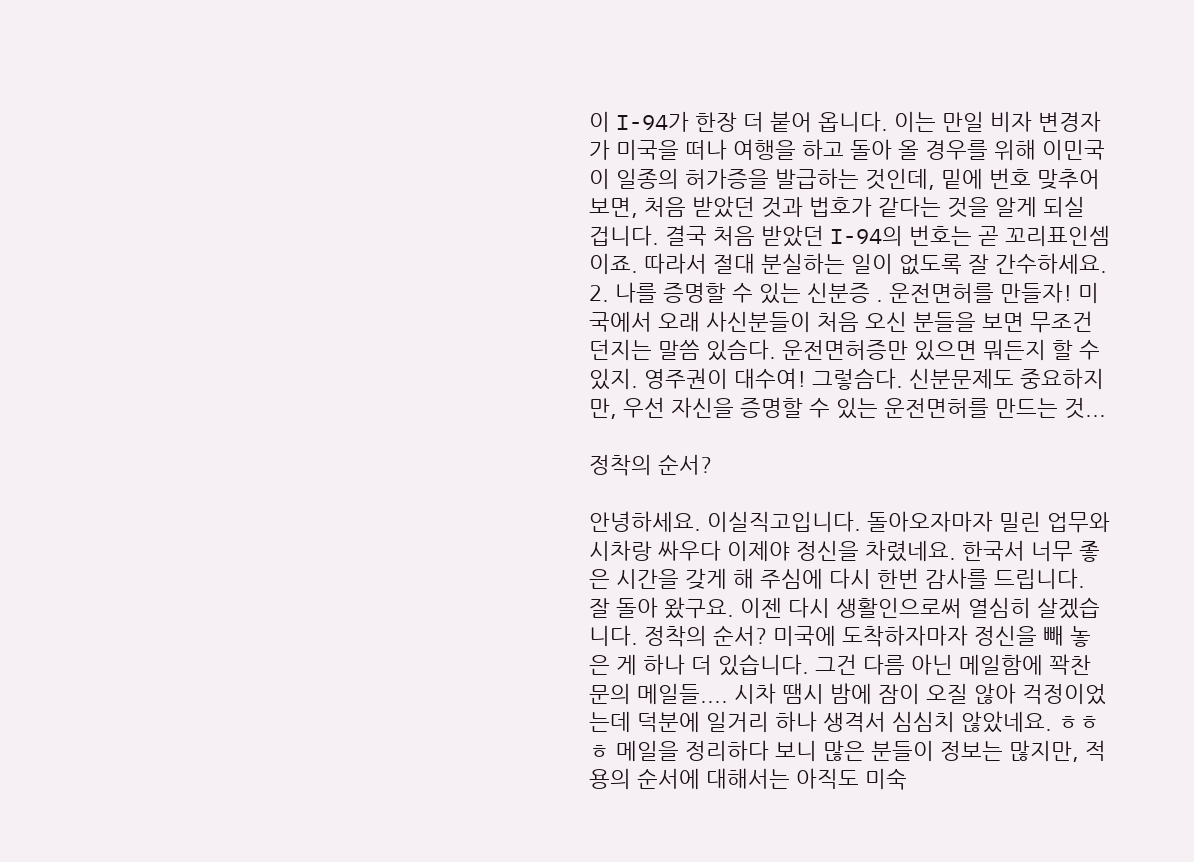이 I-94가 한장 더 붙어 옵니다. 이는 만일 비자 변경자가 미국을 떠나 여행을 하고 돌아 올 경우를 위해 이민국이 일종의 허가증을 발급하는 것인데, 밑에 번호 맞추어 보면, 처음 받았던 것과 법호가 같다는 것을 알게 되실 겁니다. 결국 처음 받았던 I-94의 번호는 곧 꼬리표인셈이죠. 따라서 절대 분실하는 일이 없도록 잘 간수하세요. 2. 나를 증명할 수 있는 신분증 . 운전면허를 만들자! 미국에서 오래 사신분들이 처음 오신 분들을 보면 무조건 던지는 말씀 있슴다. 운전면허증만 있으면 뭐든지 할 수 있지. 영주권이 대수여! 그렇슴다. 신분문제도 중요하지만, 우선 자신을 증명할 수 있는 운전면허를 만드는 것...

정착의 순서?

안녕하세요. 이실직고입니다. 돌아오자마자 밀린 업무와 시차랑 싸우다 이제야 정신을 차렸네요. 한국서 너무 좋은 시간을 갖게 해 주심에 다시 한번 감사를 드립니다. 잘 돌아 왔구요. 이젠 다시 생활인으로써 열심히 살겠습니다. 정착의 순서? 미국에 도착하자마자 정신을 빼 놓은 게 하나 더 있습니다. 그건 다름 아닌 메일함에 꽉찬 문의 메일들.... 시차 땜시 밤에 잠이 오질 않아 걱정이었는데 덕분에 일거리 하나 생격서 심심치 않았네요. ㅎㅎㅎ 메일을 정리하다 보니 많은 분들이 정보는 많지만, 적용의 순서에 대해서는 아직도 미숙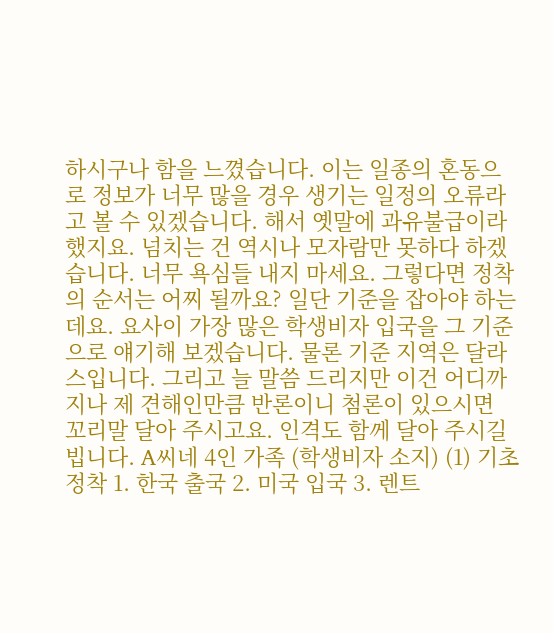하시구나 함을 느꼈습니다. 이는 일종의 혼동으로 정보가 너무 많을 경우 생기는 일정의 오류라고 볼 수 있겠습니다. 해서 옛말에 과유불급이라 했지요. 넘치는 건 역시나 모자람만 못하다 하겠습니다. 너무 욕심들 내지 마세요. 그렇다면 정착의 순서는 어찌 될까요? 일단 기준을 잡아야 하는데요. 요사이 가장 많은 학생비자 입국을 그 기준으로 얘기해 보겠습니다. 물론 기준 지역은 달라스입니다. 그리고 늘 말씀 드리지만 이건 어디까지나 제 견해인만큼 반론이니 첨론이 있으시면 꼬리말 달아 주시고요. 인격도 함께 달아 주시길 빕니다. A씨네 4인 가족 (학생비자 소지) (1) 기초 정착 1. 한국 출국 2. 미국 입국 3. 렌트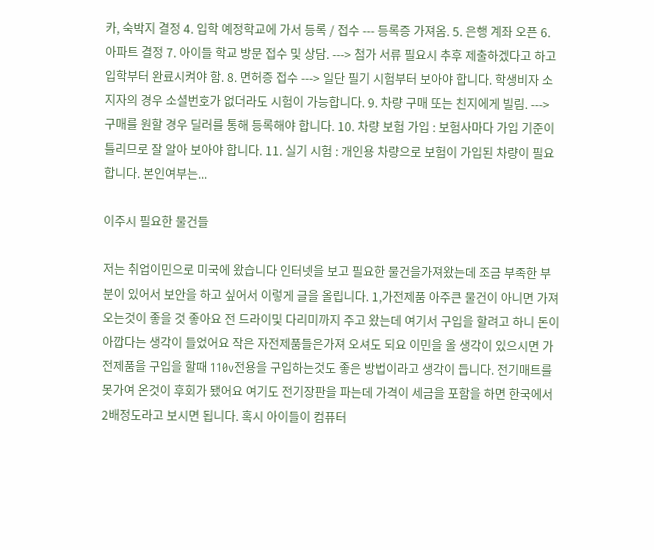카, 숙박지 결정 4. 입학 예정학교에 가서 등록 / 접수 --- 등록증 가져옴. 5. 은행 계좌 오픈 6. 아파트 결정 7. 아이들 학교 방문 접수 및 상담. ---> 첨가 서류 필요시 추후 제출하겠다고 하고 입학부터 완료시켜야 함. 8. 면허증 접수 ---> 일단 필기 시험부터 보아야 합니다. 학생비자 소지자의 경우 소셜번호가 없더라도 시험이 가능합니다. 9. 차량 구매 또는 친지에게 빌림. ---> 구매를 원할 경우 딜러를 통해 등록해야 합니다. 10. 차량 보험 가입 : 보험사마다 가입 기준이 틀리므로 잘 알아 보아야 합니다. 11. 실기 시험 : 개인용 차량으로 보험이 가입된 차량이 필요합니다. 본인여부는...

이주시 필요한 물건들

저는 취업이민으로 미국에 왔습니다 인터넷을 보고 필요한 물건을가져왔는데 조금 부족한 부분이 있어서 보안을 하고 싶어서 이렇게 글을 올립니다. 1,가전제품 아주큰 물건이 아니면 가져 오는것이 좋을 것 좋아요 전 드라이및 다리미까지 주고 왔는데 여기서 구입을 할려고 하니 돈이 아깝다는 생각이 들었어요 작은 자전제품들은가져 오셔도 되요 이민을 올 생각이 있으시면 가전제품을 구입을 할때 110v전용을 구입하는것도 좋은 방법이라고 생각이 듭니다. 전기매트를 못가여 온것이 후회가 됐어요 여기도 전기장판을 파는데 가격이 세금을 포함을 하면 한국에서 2배정도라고 보시면 됩니다. 혹시 아이들이 컴퓨터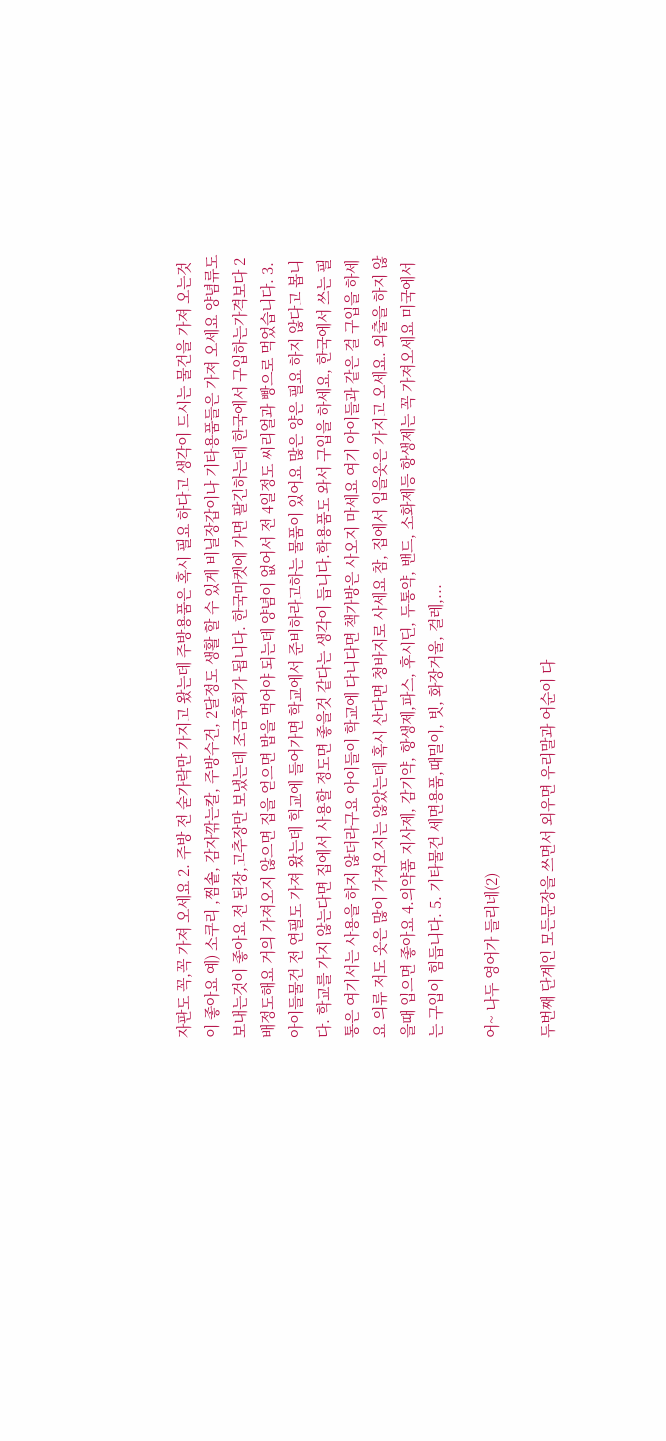자판도 꼭,꼭 가져 오세요 2. 주방 전 숟가락만 가지고 왔는데 주방용품은 혹시 필요 하다고 생각이 드시는 물건을 가져 오는것이 좋아요 예) 소쿠리 ,찜솥, 감자깎는칼, 주방수건, 2달정도 생활 할 수 있게 비닐장갑이나 기타용품들은 가져 오세요 양념류도 보내는것이 좋아요 전 된장,고추장만 보냈는데 조금후회가 됩니다. 한국마켓에 가면 팔긴하는데 한국에서 구입하는가격보다 2배정도해요 거의 가져오지 않으면 집을 얻으면 밥을 먹어야 되는데 양념이 없어서 전 4일정도 씨리얼과 빵으로 먹었습니다. 3. 아이들물건 전 연필도 가져 왔는데 힉교에 들어가면 학교에서 준비하라고하는 물품이 있어요 많은 양은 필요 하지 않다고 봅니다. 학교를 가지 않는다면 집에서 사용할 정도면 좋을것 같다는 생각이 듭니다.학용품도 와서 구입을 하세요, 한국에서 쓰는 필통은 여기서는 사용을 하지 않더라구요 아이들이 학교에 다니다면 책가방은 사오지 마세요 여기 아이들과 같은 걸 구입을 하세요 의류 저도 옷은 많이 가져오지는 않았는데 혹시 산다면 청바지로 사세요 참, 집에서 입을옷은 가지고 오세요. 외출을 하지 않을때 입으면 좋아요 4.의약품 지사제, 감기약, 항생제,파스, 후시딘, 두통약, 밴드, 소화제등 항생제는 꼭 가져오세요 미국에서는 구입이 힘듭니다. 5. 기타물건 세면용품,때밀이, 빗, 화장거울, 걸레,...

어~ 나두 영어가 들리네(2)

두번째 단계인 모든문장을 쓰면서 외우면 우리말과 어순이 다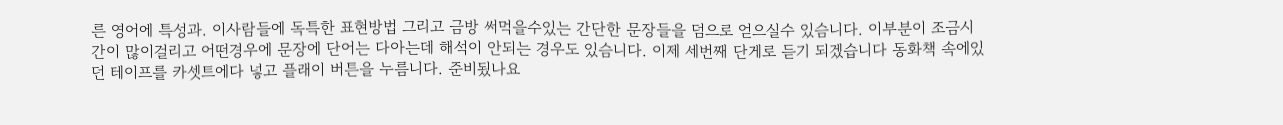른 영어에 특성과. 이사람들에 독특한 표현방법 그리고 금방 써먹을수있는 간단한 문장들을 덤으로 얻으실수 있슴니다. 이부분이 조금시간이 많이걸리고 어떤경우에 문장에 단어는 다아는데 해석이 안되는 경우도 있슴니다. 이제 세번째 단게로 듣기 되겠습니다 동화책 속에있던 테이프를 카셋트에다 넣고 플래이 버튼을 누름니다. 준비됬나요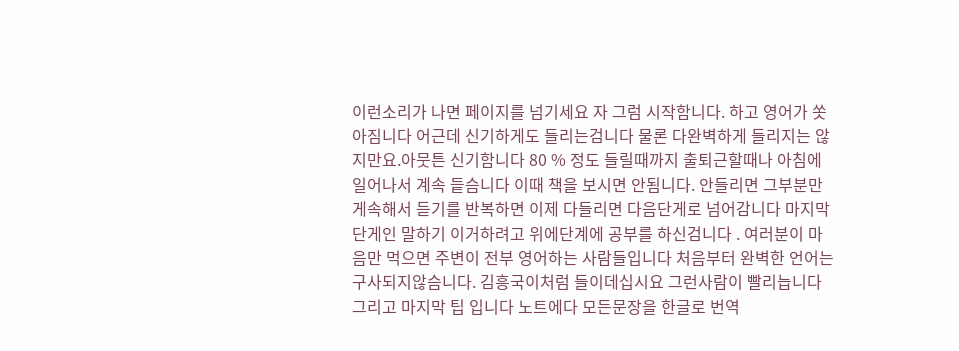이런소리가 나면 페이지를 넘기세요 자 그럼 시작함니다. 하고 영어가 쏫아짐니다 어근데 신기하게도 들리는검니다 물론 다완벽하게 들리지는 않지만요.아뭇튼 신기함니다 80 % 정도 들릴때까지 출퇴근할때나 아침에 일어나서 계속 듵슴니다 이때 책을 보시면 안됨니다. 안들리면 그부분만 게속해서 듣기를 반복하면 이제 다들리면 다음단게로 넘어감니다 마지막 단게인 말하기 이거하려고 위에단계에 공부를 하신검니다 . 여러분이 마음만 먹으면 주변이 전부 영어하는 사람들입니다 처음부터 완벽한 언어는 구사되지않슴니다. 김흥국이처럼 들이데십시요 그런사람이 빨리늡니다 그리고 마지막 팁 입니다 노트에다 모든문장을 한글로 번역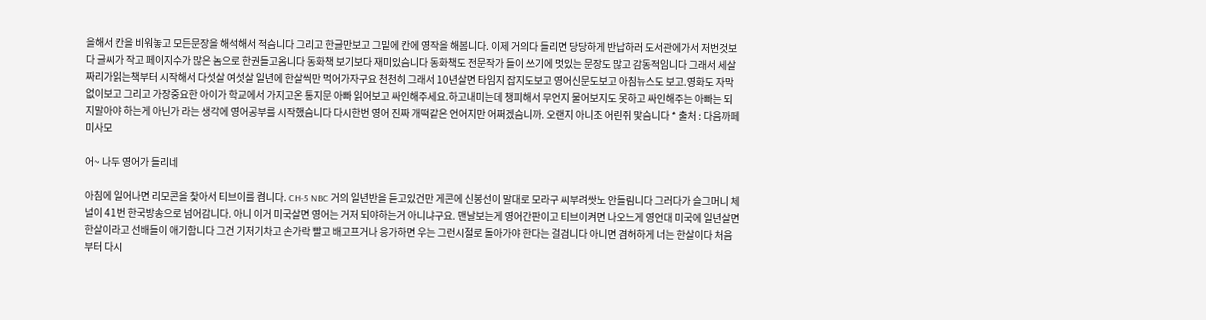을해서 칸을 비워놓고 모든문장을 해석해서 적슴니다 그리고 한글만보고 그밑에 칸에 영작을 해봄니다. 이제 거의다 들리면 당당하게 반납하러 도서관에가서 저번것보다 글씨가 작고 페이지수가 많은 놈으로 한권들고옴니다 동화책 보기보다 재미있슴니다 동화책도 전문작가 들이 쓰기에 멋있는 문장도 많고 감동적임니다 그래서 세살짜리가읽는책부터 시작해서 다섯살 여섯살 일년에 한살씩만 먹어가자구요 천천히 그래서 10년살면 타임지 잡지도보고 영어신문도보고 아침뉴스도 보고.영화도 자막없이보고 그리고 가장중요한 아이가 학교에서 가지고온 통지문 아빠 읽어보고 싸인해주세요.하고내미는데 챙피해서 무언지 물어보지도 못하고 싸인해주는 아빠는 되지말아야 하는게 아닌가 라는 생각에 영어공부를 시작했슴니다 다시한번 영어 진짜 개떡같은 언어지만 어쩌겠슴니까. 오랜지 아니조 어린쥐 맟슴니다 * 출처 : 다음까페 미사모

어~ 나두 영어가 들리네

아침에 일어나면 리모콘을 찿아서 티브이를 켬니다. CH-5 NBC 거의 일년반을 듣고있건만 게콘에 신봉선이 말대로 모라구 씨부려쌋노 안들림니다 그러다가 슬그머니 체널이 41번 한국방송으로 넘어감니다. 아니 이거 미국살면 영어는 거저 되야하는거 아니냐구요. 맨날보는게 영어간판이고 티브이켜면 나오느게 영언대 미국에 일년살면 한살이라고 선배들이 애기함니다 그건 기저기차고 손가락 빨고 배고프거나 응가하면 우는 그런시절로 돌아가야 한다는 걸검니다 아니면 겸허하게 너는 한살이다 처음부터 다시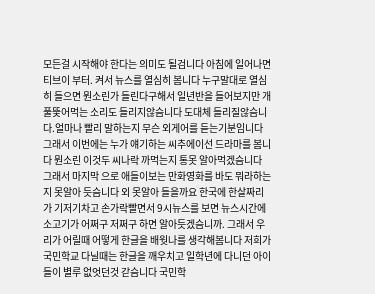모든걸 시작해야 한다는 의미도 될검니다 아침에 일어나면 티브이 부터. 켜서 뉴스를 열심히 봄니다 누구말대로 열심히 들으면 뭔소린가 들린다구해서 일년반을 들어보지만 개풀뜿어먹는 소리도 들리지않슴니다 도대체 들리질않슴니다.얼마나 빨리 말하는지 무슨 외게어를 듣는기분임니다 그래서 이번에는 누가 얘기하는 씨추에이선 드라마를 봄니다 뭔소린 이것두 씨나락 까먹는지 통못 알아먹겠슴니다 그래서 마지막 으로 애들이보는 만화영화를 바도 뭐라하는지 못알아 듯슴니다 외 못알아 들을까요 한국에 한살짜리가 기저기차고 손가락빨면서 9시뉴스를 보면 뉴스시간에 소고기가 어쩌구 저쩌구 하면 알아듯겠슴니까. 그래서 우리가 어릴때 어떻게 한글을 배웟나를 생각해봄니다 저희가 국민학교 다닐때는 한글을 깨우치고 일학년에 다니던 아이들이 별루 없엇던것 갇슴니다 국민학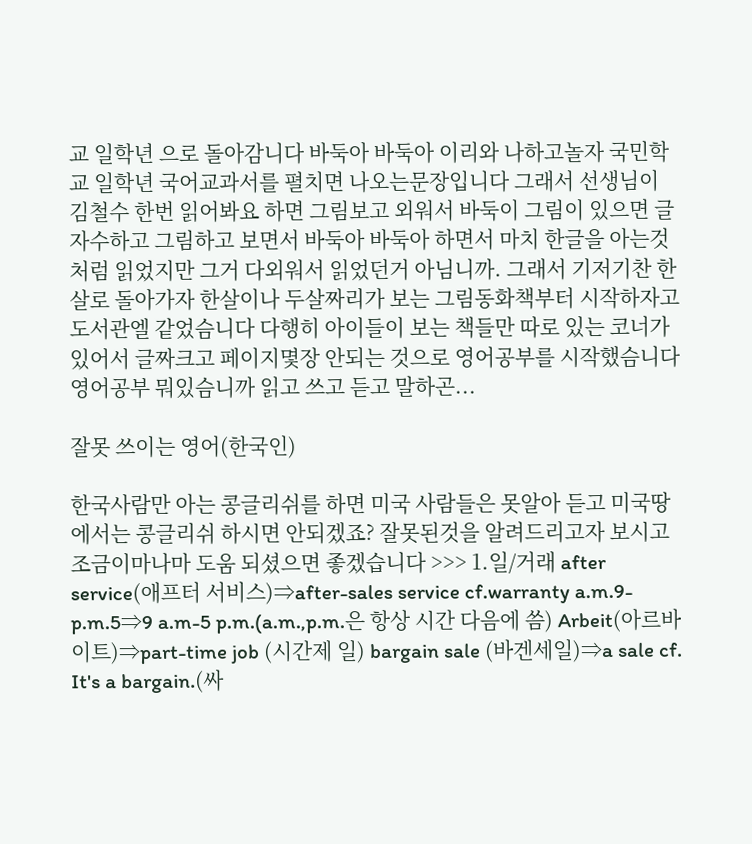교 일학년 으로 돌아감니다 바둑아 바둑아 이리와 나하고놀자 국민학교 일학년 국어교과서를 펼치면 나오는문장입니다 그래서 선생님이 김철수 한번 읽어봐요 하면 그림보고 외워서 바둑이 그림이 있으면 글자수하고 그림하고 보면서 바둑아 바둑아 하면서 마치 한글을 아는것처럼 읽었지만 그거 다외워서 읽었던거 아님니까. 그래서 기저기찬 한살로 돌아가자 한살이나 두살짜리가 보는 그림동화책부터 시작하자고 도서관엘 같었슴니다 다행히 아이들이 보는 책들만 따로 있는 코너가 있어서 글짜크고 페이지몇장 안되는 것으로 영어공부를 시작했슴니다 영어공부 뭐있슴니까 읽고 쓰고 듣고 말하곤...

잘못 쓰이는 영어(한국인)

한국사람만 아는 콩글리쉬를 하면 미국 사람들은 못알아 듣고 미국땅에서는 콩글리쉬 하시면 안되겠죠? 잘못된것을 알려드리고자 보시고 조금이마나마 도움 되셨으면 좋겠습니다 >>> 1.일/거래 after service(애프터 서비스)⇒after-sales service cf.warranty a.m.9-p.m.5⇒9 a.m-5 p.m.(a.m.,p.m.은 항상 시간 다음에 씀) Arbeit(아르바이트)⇒part-time job (시간제 일) bargain sale (바겐세일)⇒a sale cf. It's a bargain.(싸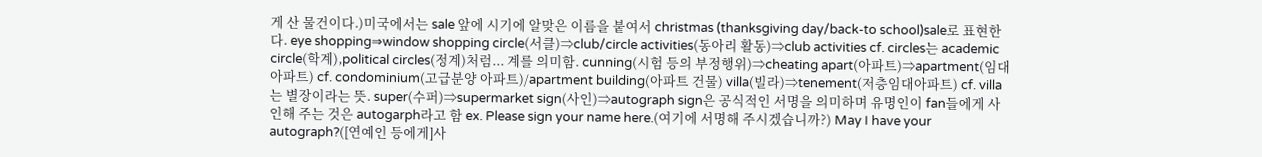게 산 물건이다.)미국에서는 sale 앞에 시기에 알맞은 이름을 붙여서 christmas (thanksgiving day/back-to school)sale로 표현한다. eye shopping⇒window shopping circle(서클)⇒club/circle activities(동아리 활동)⇒club activities cf. circles는 academic circle(학계),political circles(정계)처럼... 계를 의미함. cunning(시험 등의 부정행위)⇒cheating apart(아파트)⇒apartment(임대아파트) cf. condominium(고급분양 아파트)/apartment building(아파트 건물) villa(빌라)⇒tenement(저층임대아파트) cf. villa는 별장이라는 뜻. super(수퍼)⇒supermarket sign(사인)⇒autograph sign은 공식적인 서명을 의미하며 유명인이 fan들에게 사인해 주는 것은 autogarph라고 함 ex. Please sign your name here.(여기에 서명해 주시겠습니까?) May I have your autograph?([연예인 등에게]사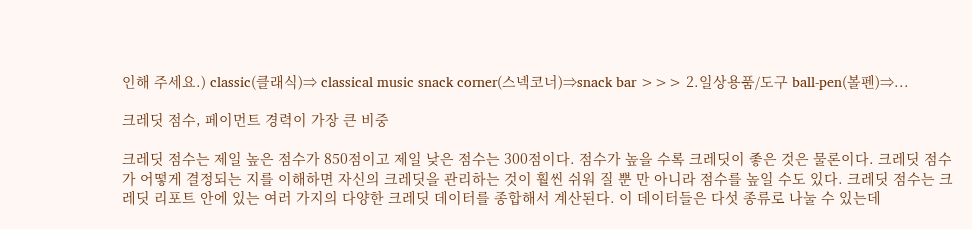인해 주세요.) classic(클래식)⇒ classical music snack corner(스넥코너)⇒snack bar >>> 2.일상용품/도구 ball-pen(볼펜)⇒...

크레딧 점수, 페이먼트 경력이 가장 큰 비중

크레딧 점수는 제일 높은 점수가 850점이고 제일 낮은 점수는 300점이다. 점수가 높을 수록 크레딧이 좋은 것은 물론이다. 크레딧 점수가 어떻게 결정되는 지를 이해하면 자신의 크레딧을 관리하는 것이 훨씬 쉬워 질 뿐 만 아니라 점수를 높일 수도 있다. 크레딧 점수는 크레딧 리포트 안에 있는 여러 가지의 다양한 크레딧 데이터를 종합해서 계산된다. 이 데이터들은 다섯 종류로 나눌 수 있는데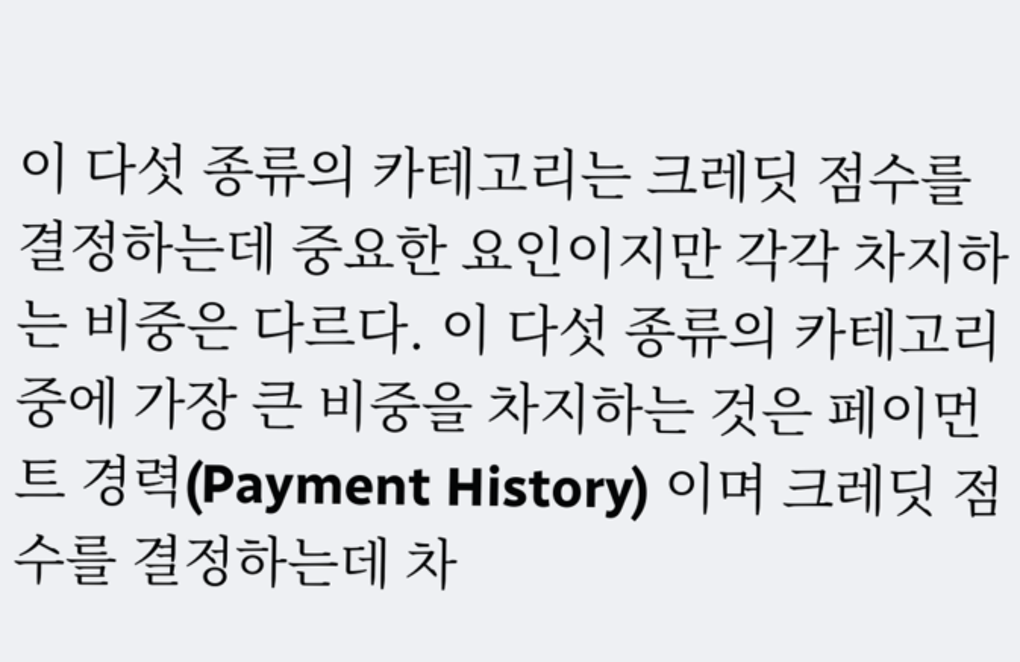이 다섯 종류의 카테고리는 크레딧 점수를 결정하는데 중요한 요인이지만 각각 차지하는 비중은 다르다. 이 다섯 종류의 카테고리 중에 가장 큰 비중을 차지하는 것은 페이먼트 경력(Payment History) 이며 크레딧 점수를 결정하는데 차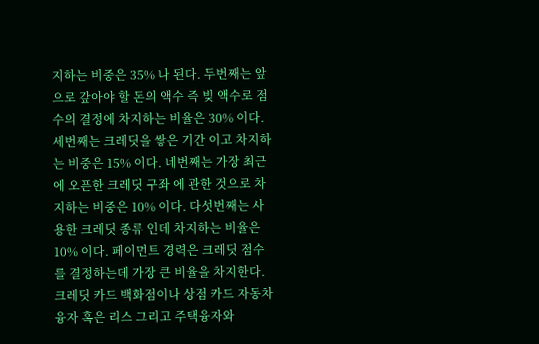지하는 비중은 35% 나 된다. 두번째는 앞으로 갚아야 할 돈의 액수 즉 빚 액수로 점수의 결정에 차지하는 비율은 30% 이다. 세번째는 크레딧을 쌓은 기간 이고 차지하는 비중은 15% 이다. 네번째는 가장 최근에 오픈한 크레딧 구좌 에 관한 것으로 차지하는 비중은 10% 이다. 다섯번째는 사용한 크레딧 종류 인데 차지하는 비율은 10% 이다. 페이먼트 경력은 크레딧 점수를 결정하는데 가장 큰 비율을 차지한다. 크레딧 카드 백화점이나 상점 카드 자동차 융자 혹은 리스 그리고 주택융자와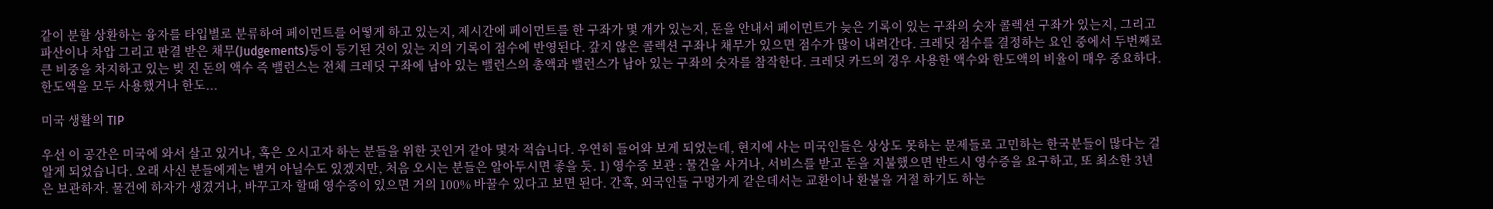같이 분할 상환하는 융자를 타입별로 분류하여 페이먼트를 어떻게 하고 있는지, 제시간에 페이먼트를 한 구좌가 몇 개가 있는지, 돈을 안내서 페이먼트가 늦은 기록이 있는 구좌의 숫자 콜렉션 구좌가 있는지, 그리고 파산이나 차압 그리고 판결 받은 채무(Judgements)등이 등기된 것이 있는 지의 기록이 점수에 반영된다. 갚지 않은 콜렉션 구좌나 채무가 있으면 점수가 많이 내려간다. 크레딧 점수를 결정하는 요인 중에서 두번째로 큰 비중을 차지하고 있는 빚 진 돈의 액수 즉 밸런스는 전체 크레딧 구좌에 남아 있는 밸런스의 총액과 밸런스가 남아 있는 구좌의 숫자를 참작한다. 크레딧 카드의 경우 사용한 액수와 한도액의 비율이 매우 중요하다. 한도액을 모두 사용했거나 한도...

미국 생활의 TIP

우선 이 공간은 미국에 와서 살고 있거나, 혹은 오시고자 하는 분들을 위한 곳인거 같아 몇자 적습니다. 우연히 들어와 보게 되었는데, 현지에 사는 미국인들은 상상도 못하는 문제들로 고민하는 한국분들이 많다는 걸 알게 되었습니다. 오래 사신 분들에게는 별거 아닐수도 있겠지만, 처음 오시는 분들은 알아두시면 좋을 듯. 1) 영수증 보관 : 물건을 사거나, 서비스를 받고 돈을 지불했으면 반드시 영수증을 요구하고, 또 최소한 3년은 보관하자. 물건에 하자가 생겼거나, 바꾸고자 할때 영수증이 있으면 거의 100% 바꿀수 있다고 보면 된다. 간혹, 외국인들 구멍가게 같은데서는 교환이나 환불을 거절 하기도 하는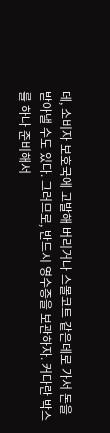데, 소비자 보호국에 고발해 버리거나 스몰코트 같은데로 가서 돈을 받아낼 수도 있다. 그러므로, 반드시 영수증을 보관하자. 커다란 박스를 하나 준비해서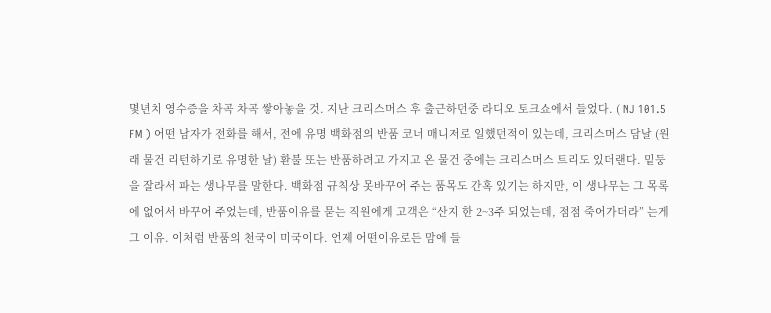몇년치 영수증을 차곡 차곡 쌓아놓을 것. 지난 크리스머스 후 출근하던중 라디오 토크쇼에서 들었다. ( NJ 101.5 FM ) 어떤 남자가 전화를 해서, 전에 유명 백화점의 반품 코너 매니저로 일했던적이 있는데, 크리스머스 담날 (원래 물건 리턴하기로 유명한 날) 환불 또는 반품하려고 가지고 온 물건 중에는 크리스머스 트리도 있더랜다. 밑둥을 잘라서 파는 생나무를 말한다. 백화점 규칙상 못바꾸어 주는 품목도 간혹 있기는 하지만, 이 생나무는 그 목록에 없어서 바꾸어 주었는데, 반품이유를 묻는 직원에게 고객은 “산지 한 2~3주 되었는데, 점점 죽어가더라” 는게 그 이유. 이처럼 반품의 천국이 미국이다. 언제 어떤이유로든 맘에 들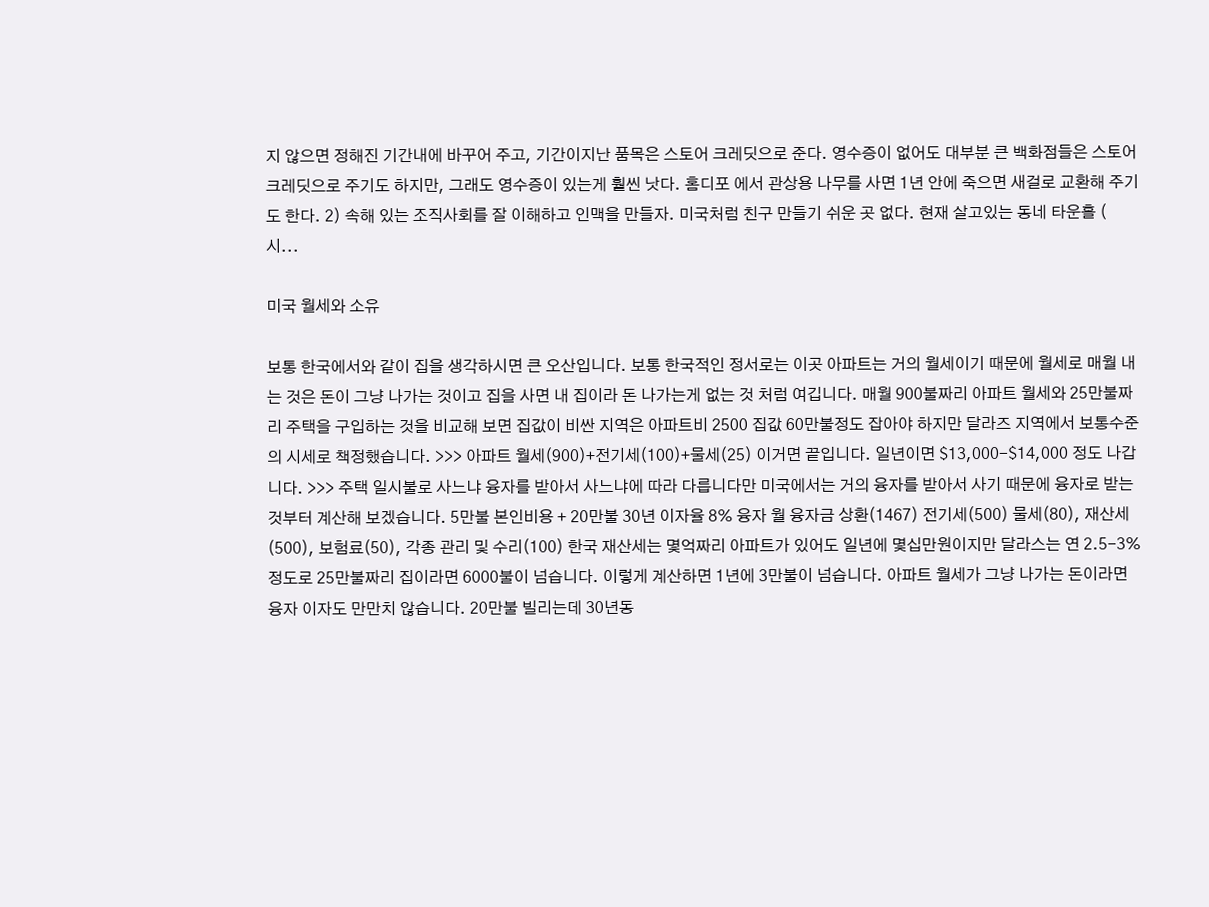지 않으면 정해진 기간내에 바꾸어 주고, 기간이지난 품목은 스토어 크레딧으로 준다. 영수증이 없어도 대부분 큰 백화점들은 스토어 크레딧으로 주기도 하지만, 그래도 영수증이 있는게 훨씬 낫다. 홈디포 에서 관상용 나무를 사면 1년 안에 죽으면 새걸로 교환해 주기도 한다. 2) 속해 있는 조직사회를 잘 이해하고 인맥을 만들자. 미국처럼 친구 만들기 쉬운 곳 없다. 현재 살고있는 동네 타운홀 ( 시...

미국 월세와 소유

보통 한국에서와 같이 집을 생각하시면 큰 오산입니다. 보통 한국적인 정서로는 이곳 아파트는 거의 월세이기 때문에 월세로 매월 내는 것은 돈이 그냥 나가는 것이고 집을 사면 내 집이라 돈 나가는게 없는 것 처럼 여깁니다. 매월 900불짜리 아파트 월세와 25만불짜리 주택을 구입하는 것을 비교해 보면 집값이 비싼 지역은 아파트비 2500 집값 60만불정도 잡아야 하지만 달라즈 지역에서 보통수준의 시세로 책정했습니다. >>> 아파트 월세(900)+전기세(100)+물세(25) 이거면 끝입니다. 일년이면 $13,000-$14,000 정도 나갑니다. >>> 주택 일시불로 사느냐 융자를 받아서 사느냐에 따라 다릅니다만 미국에서는 거의 융자를 받아서 사기 때문에 융자로 받는 것부터 계산해 보겠습니다. 5만불 본인비용 + 20만불 30년 이자율 8% 융자 월 융자금 상환(1467) 전기세(500) 물세(80), 재산세(500), 보험료(50), 각종 관리 및 수리(100) 한국 재산세는 몇억짜리 아파트가 있어도 일년에 몇십만원이지만 달라스는 연 2.5-3% 정도로 25만불짜리 집이라면 6000불이 넘습니다. 이렇게 계산하면 1년에 3만불이 넘습니다. 아파트 월세가 그냥 나가는 돈이라면 융자 이자도 만만치 않습니다. 20만불 빌리는데 30년동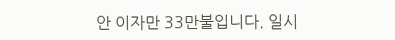안 이자만 33만불입니다. 일시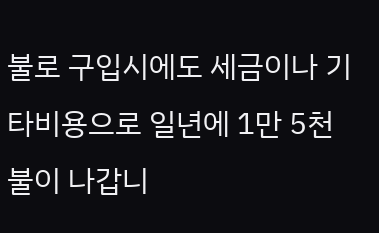불로 구입시에도 세금이나 기타비용으로 일년에 1만 5천불이 나갑니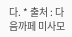다. * 출처 : 다음까페 미사모